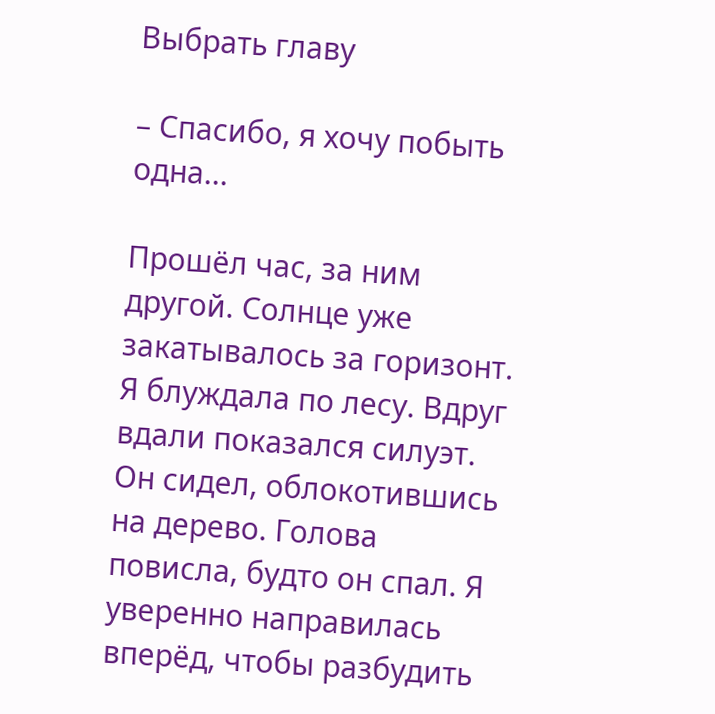Выбрать главу

– Спасибо, я хочу побыть одна...

Прошёл час, за ним другой. Солнце уже закатывалось за горизонт. Я блуждала по лесу. Вдруг вдали показался силуэт. Он сидел, облокотившись на дерево. Голова повисла, будто он спал. Я уверенно направилась вперёд, чтобы разбудить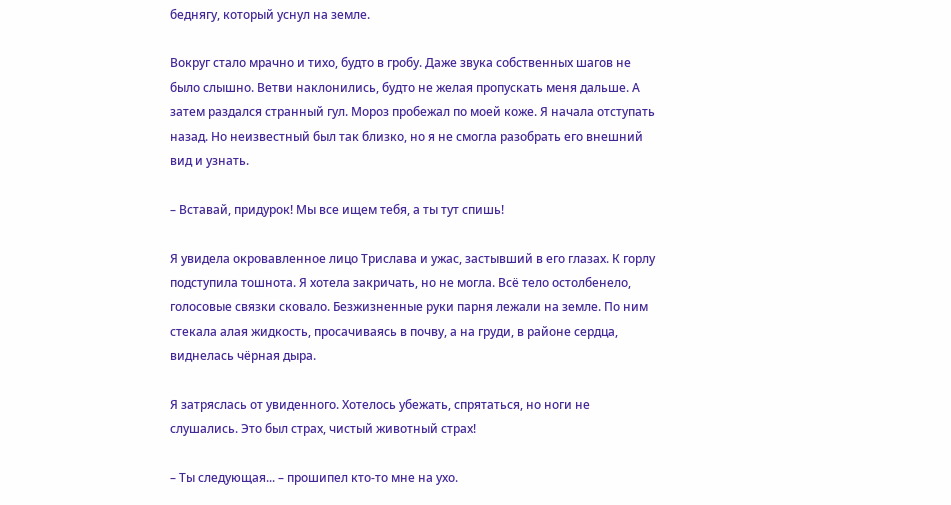беднягу, который уснул на земле.

Вокруг стало мрачно и тихо, будто в гробу. Даже звука собственных шагов не было слышно. Ветви наклонились, будто не желая пропускать меня дальше. А затем раздался странный гул. Мороз пробежал по моей коже. Я начала отступать назад. Но неизвестный был так близко, но я не смогла разобрать его внешний вид и узнать.

– Вставай, придурок! Мы все ищем тебя, а ты тут спишь!

Я увидела окровавленное лицо Трислава и ужас, застывший в его глазах. К горлу подступила тошнота. Я хотела закричать, но не могла. Всё тело остолбенело, голосовые связки сковало. Безжизненные руки парня лежали на земле. По ним стекала алая жидкость, просачиваясь в почву, а на груди, в районе сердца, виднелась чёрная дыра.

Я затряслась от увиденного. Хотелось убежать, спрятаться, но ноги не слушались. Это был страх, чистый животный страх!

– Ты следующая... – прошипел кто-то мне на ухо.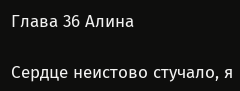Глава 36 Алина

Сердце неистово стучало, я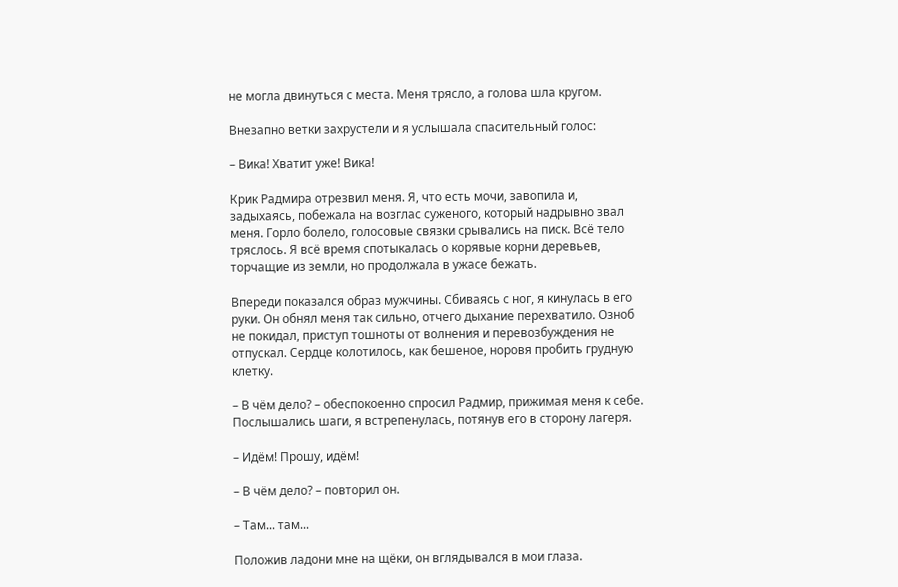не могла двинуться с места. Меня трясло, а голова шла кругом.

Внезапно ветки захрустели и я услышала спасительный голос:

– Вика! Хватит уже! Вика!

Крик Радмира отрезвил меня. Я, что есть мочи, завопила и, задыхаясь, побежала на возглас суженого, который надрывно звал меня. Горло болело, голосовые связки срывались на писк. Всё тело тряслось. Я всё время спотыкалась о корявые корни деревьев, торчащие из земли, но продолжала в ужасе бежать.

Впереди показался образ мужчины. Сбиваясь с ног, я кинулась в его руки. Он обнял меня так сильно, отчего дыхание перехватило. Озноб не покидал, приступ тошноты от волнения и перевозбуждения не отпускал. Сердце колотилось, как бешеное, норовя пробить грудную клетку.

– В чём дело? – обеспокоенно спросил Радмир, прижимая меня к себе. Послышались шаги, я встрепенулась, потянув его в сторону лагеря.

– Идём! Прошу, идём!

– В чём дело? – повторил он.

– Там... там...

Положив ладони мне на щёки, он вглядывался в мои глаза.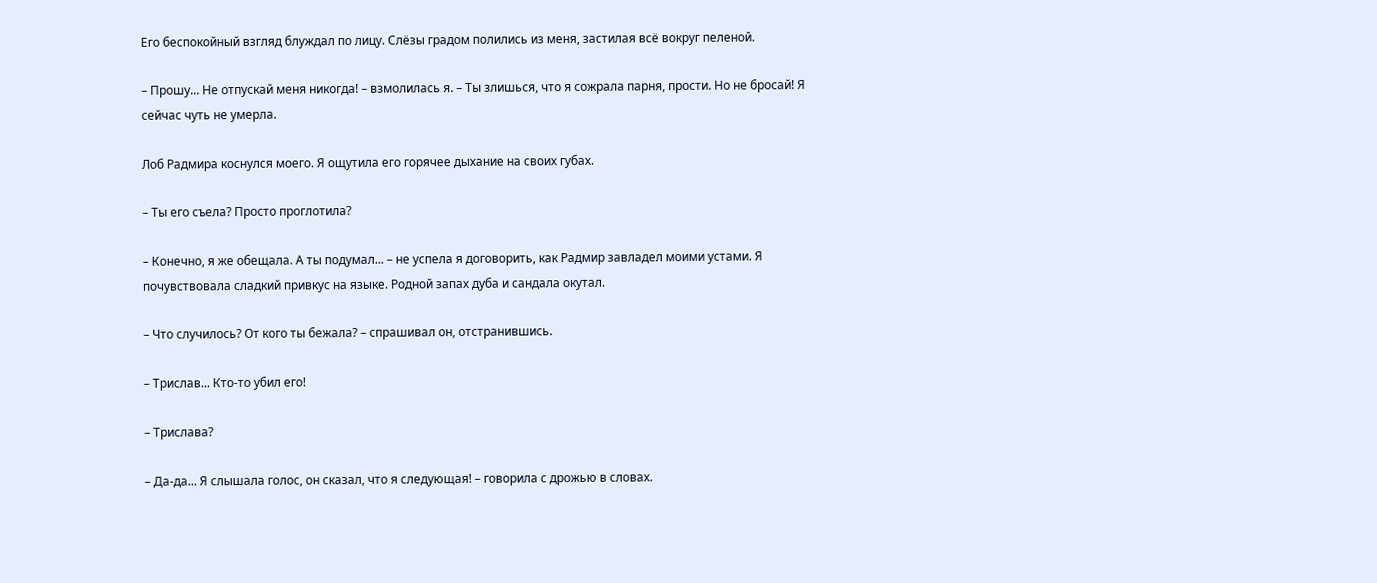Его беспокойный взгляд блуждал по лицу. Слёзы градом полились из меня, застилая всё вокруг пеленой.

– Прошу... Не отпускай меня никогда! – взмолилась я. – Ты злишься, что я сожрала парня, прости. Но не бросай! Я сейчас чуть не умерла.

Лоб Радмира коснулся моего. Я ощутила его горячее дыхание на своих губах.

– Ты его съела? Просто проглотила?

– Конечно, я же обещала. А ты подумал... – не успела я договорить, как Радмир завладел моими устами. Я почувствовала сладкий привкус на языке. Родной запах дуба и сандала окутал.

– Что случилось? От кого ты бежала? – спрашивал он, отстранившись.

– Трислав... Кто-то убил его!

– Трислава?

– Да-да... Я слышала голос, он сказал, что я следующая! – говорила с дрожью в словах.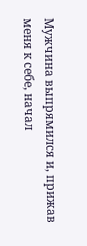Мужчина выпрямился и, прижав меня к себе, начал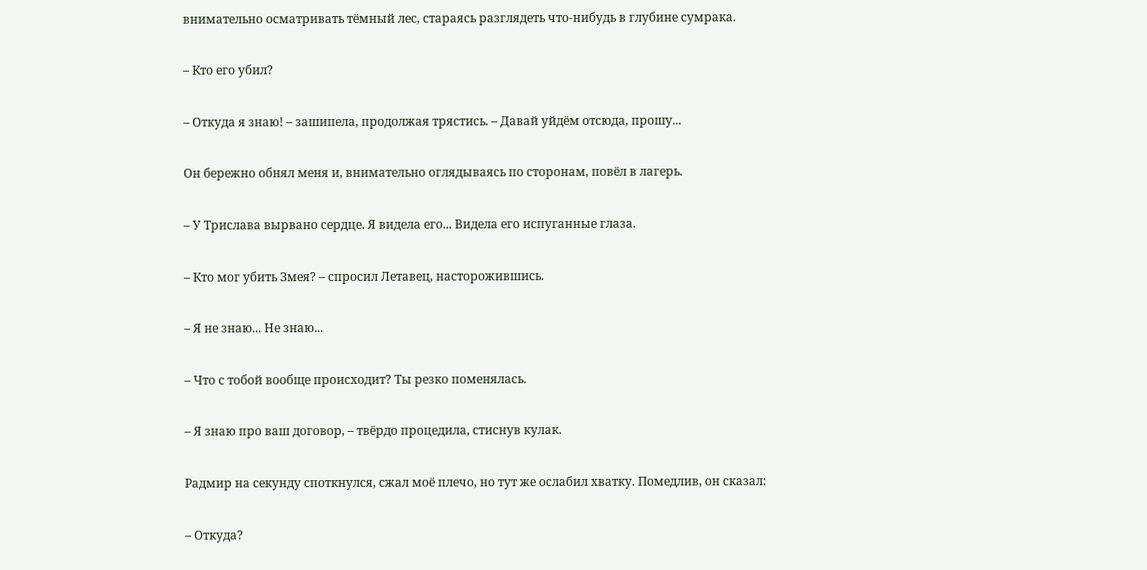внимательно осматривать тёмный лес, стараясь разглядеть что-нибудь в глубине сумрака.

– Кто его убил?

– Откуда я знаю! – зашипела, продолжая трястись. – Давай уйдём отсюда, прошу...

Он бережно обнял меня и, внимательно оглядываясь по сторонам, повёл в лагерь.

– У Трислава вырвано сердце. Я видела его... Видела его испуганные глаза.

– Кто мог убить Змея? – спросил Летавец, насторожившись.

– Я не знаю... Не знаю...

– Что с тобой вообще происходит? Ты резко поменялась.

– Я знаю про ваш договор, – твёрдо процедила, стиснув кулак.

Радмир на секунду споткнулся, сжал моё плечо, но тут же ослабил хватку. Помедлив, он сказал:

– Откуда?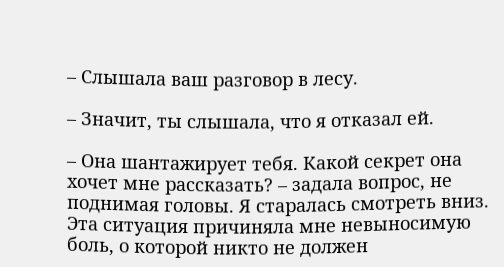– Слышала ваш разговор в лесу.

– Значит, ты слышала, что я отказал ей.

– Она шантажирует тебя. Какой секрет она хочет мне рассказать? – задала вопрос, не поднимая головы. Я старалась смотреть вниз. Эта ситуация причиняла мне невыносимую боль, о которой никто не должен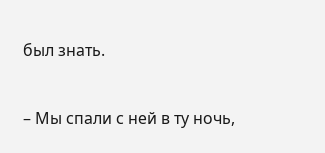был знать.

– Мы спали с ней в ту ночь,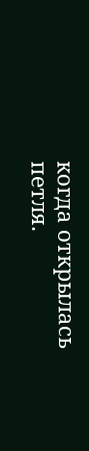когда открылась петля.